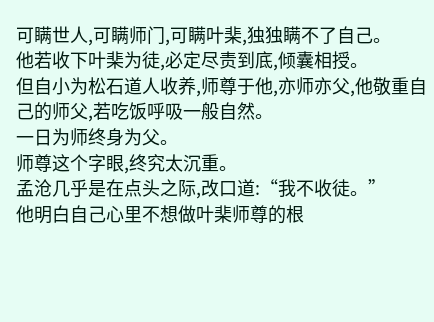可瞒世人,可瞒师门,可瞒叶棐,独独瞒不了自己。
他若收下叶棐为徒,必定尽责到底,倾囊相授。
但自小为松石道人收养,师尊于他,亦师亦父,他敬重自己的师父,若吃饭呼吸一般自然。
一日为师终身为父。
师尊这个字眼,终究太沉重。
孟沧几乎是在点头之际,改口道:“我不收徒。”
他明白自己心里不想做叶棐师尊的根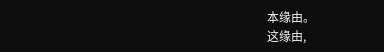本缘由。
这缘由,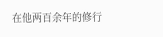在他两百余年的修行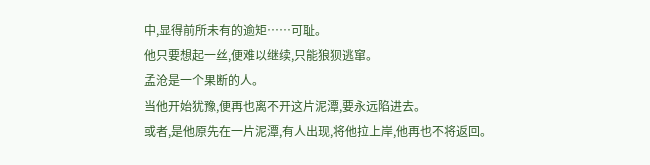中,显得前所未有的逾矩……可耻。
他只要想起一丝,便难以继续,只能狼狈逃窜。
孟沧是一个果断的人。
当他开始犹豫,便再也离不开这片泥潭,要永远陷进去。
或者,是他原先在一片泥潭,有人出现,将他拉上岸,他再也不将返回。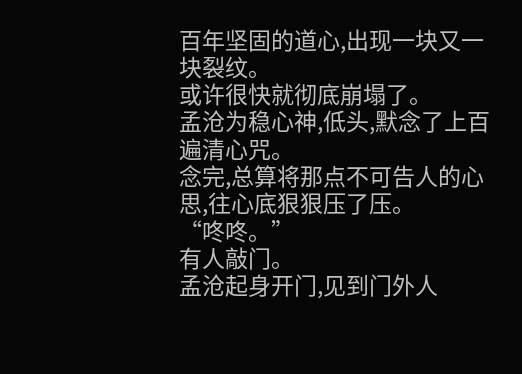百年坚固的道心,出现一块又一块裂纹。
或许很快就彻底崩塌了。
孟沧为稳心神,低头,默念了上百遍清心咒。
念完,总算将那点不可告人的心思,往心底狠狠压了压。
“咚咚。”
有人敲门。
孟沧起身开门,见到门外人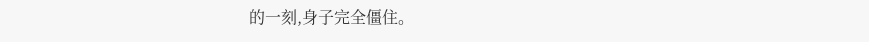的一刻,身子完全僵住。